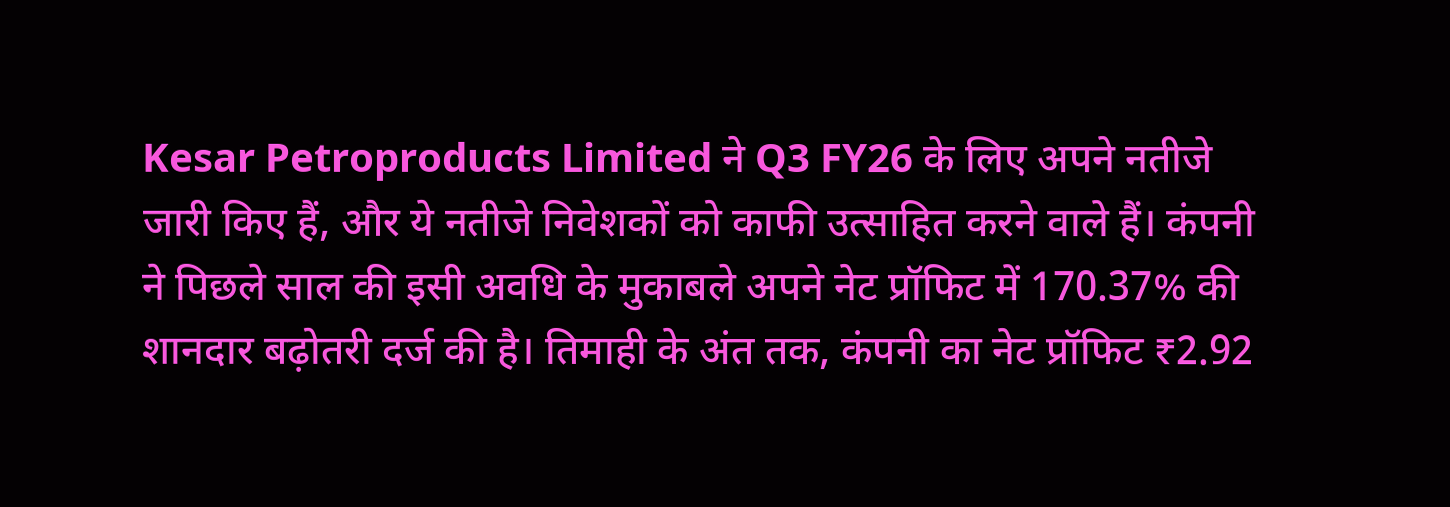Kesar Petroproducts Limited ने Q3 FY26 के लिए अपने नतीजे जारी किए हैं, और ये नतीजे निवेशकों को काफी उत्साहित करने वाले हैं। कंपनी ने पिछले साल की इसी अवधि के मुकाबले अपने नेट प्रॉफिट में 170.37% की शानदार बढ़ोतरी दर्ज की है। तिमाही के अंत तक, कंपनी का नेट प्रॉफिट ₹2.92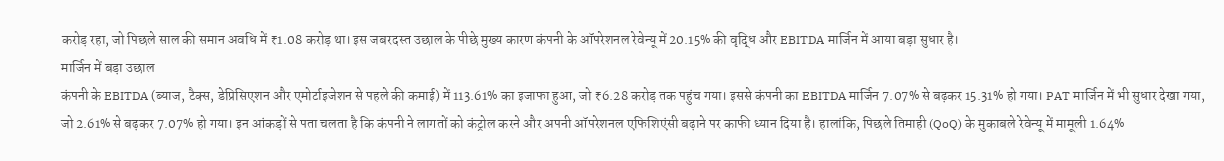करोड़ रहा, जो पिछले साल की समान अवधि में ₹1.08 करोड़ था। इस जबरदस्त उछाल के पीछे मुख्य कारण कंपनी के ऑपरेशनल रेवेन्यू में 20.15% की वृद्धि और EBITDA मार्जिन में आया बड़ा सुधार है।
मार्जिन में बड़ा उछाल
कंपनी के EBITDA (ब्याज, टैक्स, डेप्रिसिएशन और एमोर्टाइजेशन से पहले की कमाई) में 113.61% का इजाफा हुआ, जो ₹6.28 करोड़ तक पहुंच गया। इससे कंपनी का EBITDA मार्जिन 7.07% से बढ़कर 15.31% हो गया। PAT मार्जिन में भी सुधार देखा गया, जो 2.61% से बढ़कर 7.07% हो गया। इन आंकड़ों से पता चलता है कि कंपनी ने लागतों को कंट्रोल करने और अपनी ऑपरेशनल एफिशिएंसी बढ़ाने पर काफी ध्यान दिया है। हालांकि, पिछले तिमाही (QoQ) के मुकाबले रेवेन्यू में मामूली 1.64%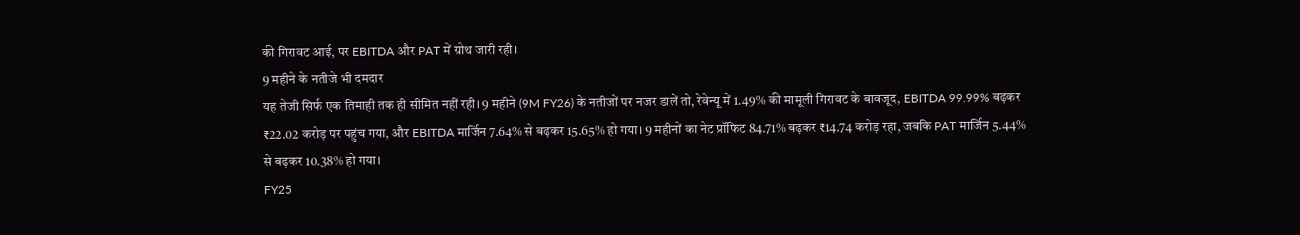की गिरावट आई, पर EBITDA और PAT में ग्रोथ जारी रही।
9 महीने के नतीजे भी दमदार
यह तेजी सिर्फ एक तिमाही तक ही सीमित नहीं रही। 9 महीने (9M FY26) के नतीजों पर नजर डालें तो, रेवेन्यू में 1.49% की मामूली गिरावट के बावजूद, EBITDA 99.99% बढ़कर ₹22.02 करोड़ पर पहुंच गया, और EBITDA मार्जिन 7.64% से बढ़कर 15.65% हो गया। 9 महीनों का नेट प्रॉफिट 84.71% बढ़कर ₹14.74 करोड़ रहा, जबकि PAT मार्जिन 5.44% से बढ़कर 10.38% हो गया।
FY25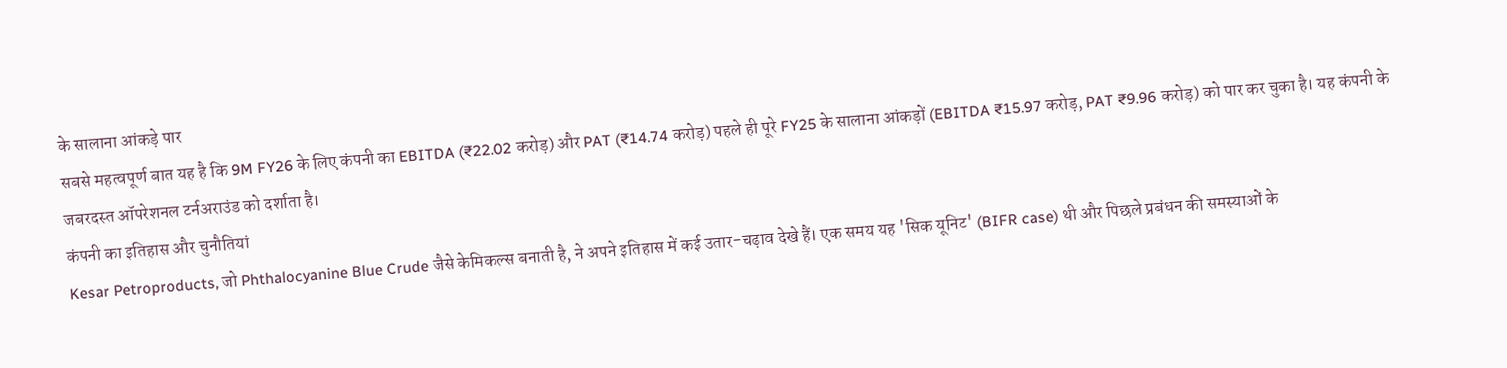के सालाना आंकड़े पार
सबसे महत्वपूर्ण बात यह है कि 9M FY26 के लिए कंपनी का EBITDA (₹22.02 करोड़) और PAT (₹14.74 करोड़) पहले ही पूरे FY25 के सालाना आंकड़ों (EBITDA ₹15.97 करोड़, PAT ₹9.96 करोड़) को पार कर चुका है। यह कंपनी के जबरदस्त ऑपरेशनल टर्नअराउंड को दर्शाता है।
कंपनी का इतिहास और चुनौतियां
Kesar Petroproducts, जो Phthalocyanine Blue Crude जैसे केमिकल्स बनाती है, ने अपने इतिहास में कई उतार-चढ़ाव देखे हैं। एक समय यह 'सिक यूनिट' (BIFR case) थी और पिछले प्रबंधन की समस्याओं के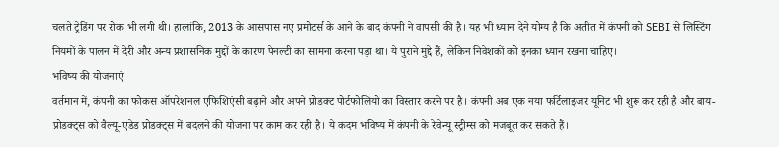चलते ट्रेडिंग पर रोक भी लगी थी। हालांकि, 2013 के आसपास नए प्रमोटर्स के आने के बाद कंपनी ने वापसी की है। यह भी ध्यान देने योग्य है कि अतीत में कंपनी को SEBI से लिस्टिंग नियमों के पालन में देरी और अन्य प्रशासनिक मुद्दों के कारण पेनल्टी का सामना करना पड़ा था। ये पुराने मुद्दे हैं, लेकिन निवेशकों को इनका ध्यान रखना चाहिए।
भविष्य की योजनाएं
वर्तमान में, कंपनी का फोकस ऑपरेशनल एफिशिएंसी बढ़ाने और अपने प्रोडक्ट पोर्टफोलियो का विस्तार करने पर है। कंपनी अब एक नया फर्टिलाइजर यूनिट भी शुरू कर रही है और बाय-प्रोडक्ट्स को वैल्यू-एडेड प्रोडक्ट्स में बदलने की योजना पर काम कर रही है। ये कदम भविष्य में कंपनी के रेवेन्यू स्ट्रीम्स को मजबूत कर सकते हैं।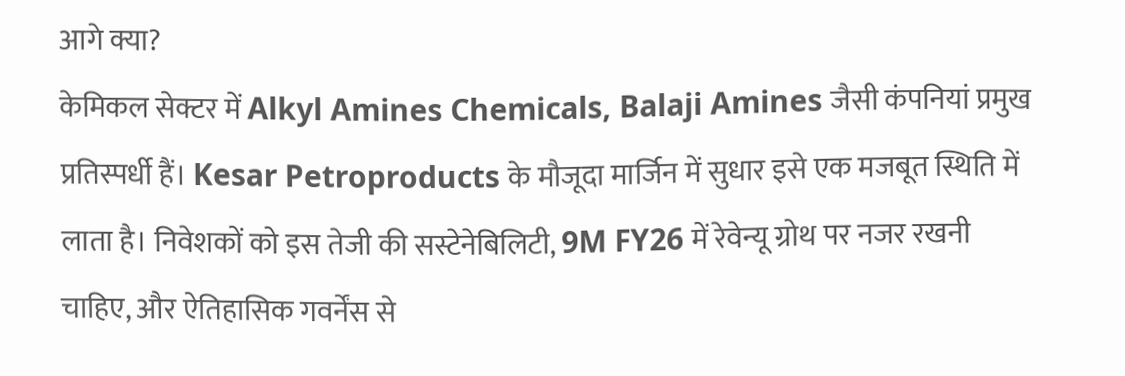आगे क्या?
केमिकल सेक्टर में Alkyl Amines Chemicals, Balaji Amines जैसी कंपनियां प्रमुख प्रतिस्पर्धी हैं। Kesar Petroproducts के मौजूदा मार्जिन में सुधार इसे एक मजबूत स्थिति में लाता है। निवेशकों को इस तेजी की सस्टेनेबिलिटी, 9M FY26 में रेवेन्यू ग्रोथ पर नजर रखनी चाहिए, और ऐतिहासिक गवर्नेंस से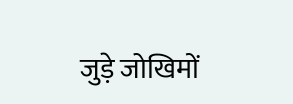जुड़े जोखिमों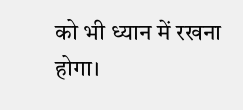को भी ध्यान में रखना होगा।